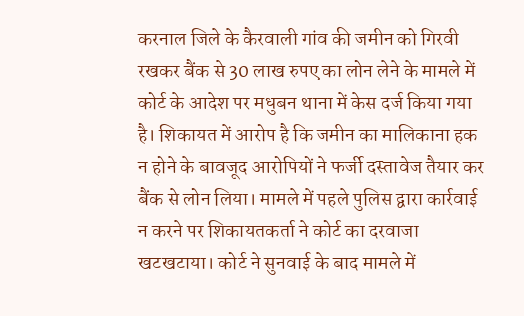करनाल जिले के कैरवाली गांव की जमीन को गिरवी रखकर बैंक से 30 लाख रुपए का लोन लेने के मामले में कोर्ट के आदेश पर मधुबन थाना में केस दर्ज किया गया है। शिकायत में आरोप है कि जमीन का मालिकाना हक न होने के बावजूद आरोपियों ने फर्जी दस्तावेज तैयार कर बैंक से लोन लिया। मामले में पहले पुलिस द्वारा कार्रवाई न करने पर शिकायतकर्ता ने कोर्ट का दरवाजा खटखटाया। कोर्ट ने सुनवाई के बाद मामले में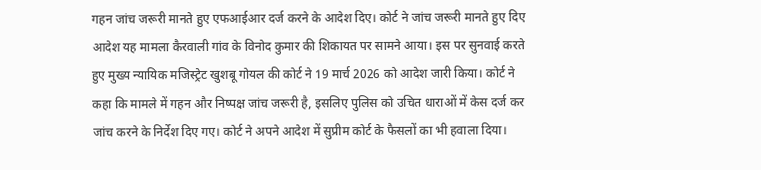गहन जांच जरूरी मानते हुए एफआईआर दर्ज करने के आदेश दिए। कोर्ट ने जांच जरूरी मानते हुए दिए आदेश यह मामला कैरवाली गांव के विनोद कुमार की शिकायत पर सामने आया। इस पर सुनवाई करते हुए मुख्य न्यायिक मजिस्ट्रेट खुशबू गोयल की कोर्ट ने 19 मार्च 2026 को आदेश जारी किया। कोर्ट ने कहा कि मामले में गहन और निष्पक्ष जांच जरूरी है, इसलिए पुलिस को उचित धाराओं में केस दर्ज कर जांच करने के निर्देश दिए गए। कोर्ट ने अपने आदेश में सुप्रीम कोर्ट के फैसलों का भी हवाला दिया।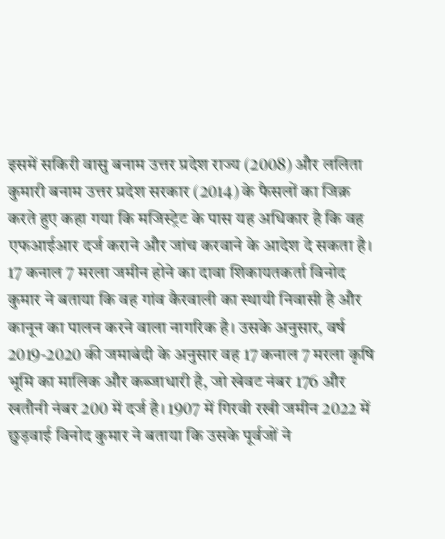इसमें सकिरी वासु बनाम उत्तर प्रदेश राज्य (2008) और ललिता कुमारी बनाम उत्तर प्रदेश सरकार (2014) के फैसलों का जिक्र करते हुए कहा गया कि मजिस्ट्रेट के पास यह अधिकार है कि वह एफआईआर दर्ज कराने और जांच करवाने के आदेश दे सकता है। 17 कनाल 7 मरला जमीन होने का दावा शिकायतकर्ता विनोद कुमार ने बताया कि वह गांव कैरवाली का स्थायी निवासी है और कानून का पालन करने वाला नागरिक है। उसके अनुसार, वर्ष 2019-2020 की जमाबंदी के अनुसार वह 17 कनाल 7 मरला कृषि भूमि का मालिक और कब्जाधारी है, जो खेवट नंबर 176 और खतौनी नंबर 200 में दर्ज है। 1907 में गिरवी रखी जमीन 2022 में छुड़वाई विनोद कुमार ने बताया कि उसके पूर्वजों ने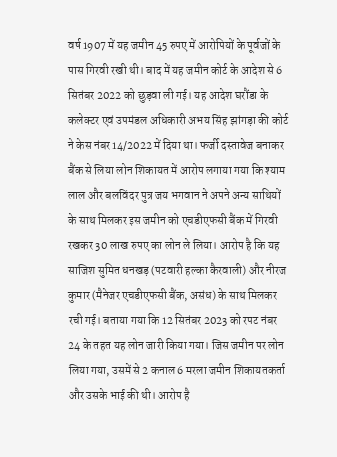वर्ष 1907 में यह जमीन 45 रुपए में आरोपियों के पूर्वजों के पास गिरवी रखी थी। बाद में यह जमीन कोर्ट के आदेश से 6 सितंबर 2022 को छुड़वा ली गई। यह आदेश घरौंडा के कलेक्टर एवं उपमंडल अधिकारी अभय सिंह झांगड़ा की कोर्ट ने केस नंबर 14/2022 में दिया था। फर्जी दस्तावेज बनाकर बैंक से लिया लोन शिकायत में आरोप लगाया गया कि श्याम लाल और बलविंदर पुत्र जय भगवान ने अपने अन्य साथियों के साथ मिलकर इस जमीन को एचडीएफसी बैंक में गिरवी रखकर 30 लाख रुपए का लोन ले लिया। आरोप है कि यह साजिश सुमित धनखड़ (पटवारी हल्का कैरवाली) और नीरज कुमार (मैनेजर एचडीएफसी बैंक, असंध) के साथ मिलकर रची गई। बताया गया कि 12 सितंबर 2023 को रपट नंबर 24 के तहत यह लोन जारी किया गया। जिस जमीन पर लोन लिया गया, उसमें से 2 कनाल 6 मरला जमीन शिकायतकर्ता और उसके भाई की थी। आरोप है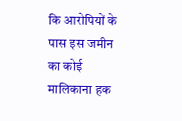कि आरोपियों के पास इस जमीन का कोई मालिकाना हक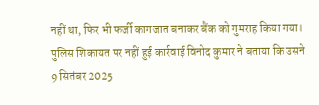नहीं था, फिर भी फर्जी कागजात बनाकर बैंक को गुमराह किया गया। पुलिस शिकायत पर नहीं हुई कार्रवाई विनोद कुमार ने बताया कि उसने 9 सितंबर 2025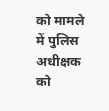को मामले में पुलिस अधीक्षक को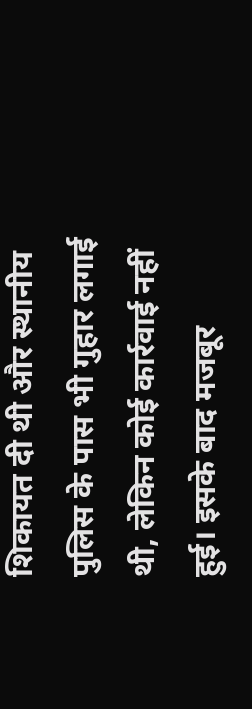शिकायत दी थी और स्थानीय पुलिस के पास भी गुहार लगाई थी, लेकिन कोई कार्रवाई नहीं हुई। इसके बाद मजबूर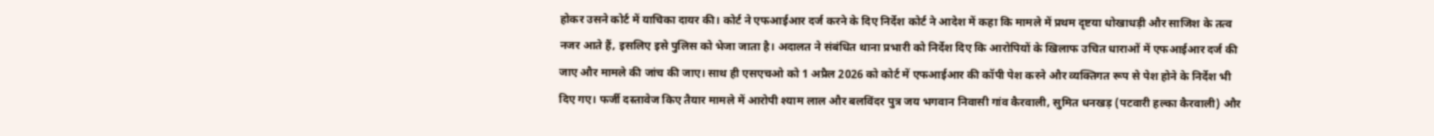होकर उसने कोर्ट में याचिका दायर की। कोर्ट ने एफआईआर दर्ज करने के दिए निर्देश कोर्ट ने आदेश में कहा कि मामले में प्रथम दृष्टया धोखाधड़ी और साजिश के तत्व नजर आते हैं, इसलिए इसे पुलिस को भेजा जाता है। अदालत ने संबंधित थाना प्रभारी को निर्देश दिए कि आरोपियों के खिलाफ उचित धाराओं में एफआईआर दर्ज की जाए और मामले की जांच की जाए। साथ ही एसएचओ को 1 अप्रैल 2026 को कोर्ट में एफआईआर की कॉपी पेश करने और व्यक्तिगत रूप से पेश होने के निर्देश भी दिए गए। फर्जी दस्तावेज किए तैयार मामले में आरोपी श्याम लाल और बलविंदर पुत्र जय भगवान निवासी गांव कैरवाली, सुमित धनखड़ (पटवारी हल्का कैरवाली) और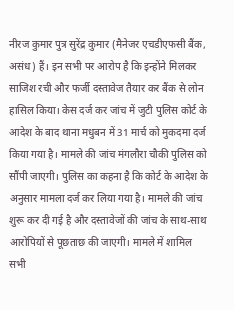नीरज कुमार पुत्र सुरेंद्र कुमार (मैनेजर एचडीएफसी बैंक, असंध) हैं। इन सभी पर आरोप है कि इन्होंने मिलकर साजिश रची और फर्जी दस्तावेज तैयार कर बैंक से लोन हासिल किया। केस दर्ज कर जांच में जुटी पुलिस कोर्ट के आदेश के बाद थाना मधुबन में 31 मार्च को मुकदमा दर्ज किया गया है। मामले की जांच मंगलौरा चौकी पुलिस को सौंपी जाएगी। पुलिस का कहना है कि कोर्ट के आदेश के अनुसार मामला दर्ज कर लिया गया है। मामले की जांच शुरू कर दी गई है और दस्तावेजों की जांच के साथ-साथ आरोपियों से पूछताछ की जाएगी। मामले में शामिल सभी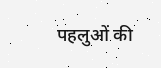पहलुओं की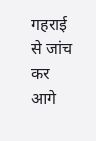गहराई से जांच कर आगे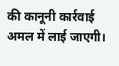की कानूनी कार्रवाई अमल में लाई जाएगी।